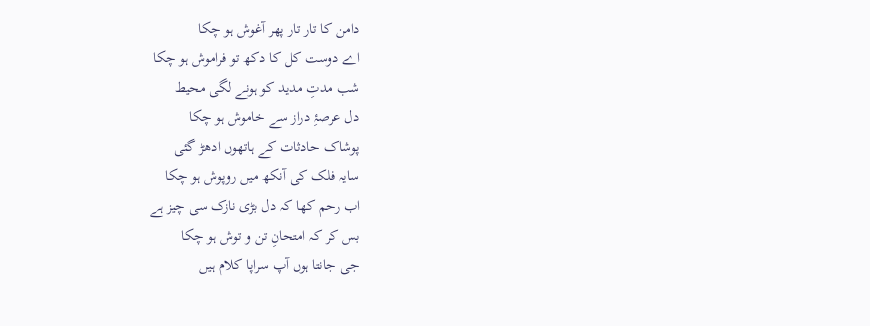دامن کا تار تار پھر آغوش ہو چکا
اے دوست کل کا دکھ تو فراموش ہو چکا
شب مدتِ مدید کو ہونے لگی محیط
دل عرصۂِ دراز سے خاموش ہو چکا
پوشاک حادثات کے ہاتھوں ادھڑ گئی
سایہ فلک کی آنکھ میں روپوش ہو چکا
اب رحم کھا کہ دل بڑی نازک سی چیز ہے
بس کر کہ امتحانِ تن و توش ہو چکا
جی جانتا ہوں آپ سراپا کلام ہیں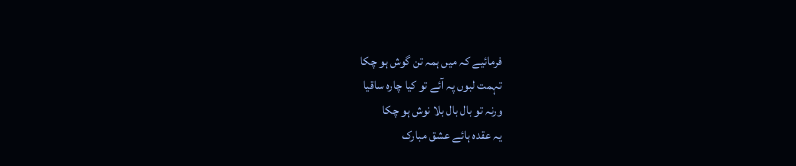فرمائیے کہ میں ہمہ تن گوش ہو چکا
تہمت لبوں پہ آئے تو کیا چارہ ساقیا
ورنہ تو بال بال بلا نوش ہو چکا
یہ عقدہ ہائے عشق مبارک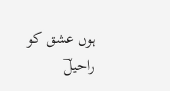ہوں عشق کو
راحیلؔ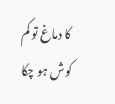کا دماغ تو کم کوش ہو چکا